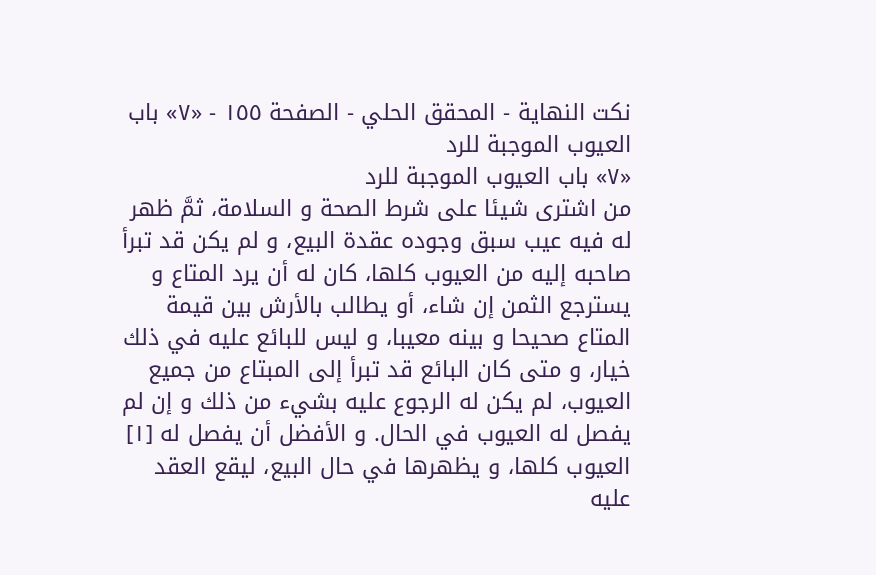نكت النهاية - المحقق الحلي - الصفحة ١٥٥ - «٧» باب العيوب الموجبة للرد
«٧» باب العيوب الموجبة للرد
من اشترى شيئا على شرط الصحة و السلامة، ثمَّ ظهر له فيه عيب سبق وجوده عقدة البيع، و لم يكن قد تبرأ صاحبه إليه من العيوب كلها، كان له أن يرد المتاع و يسترجع الثمن إن شاء، أو يطالب بالأرش بين قيمة المتاع صحيحا و بينه معيبا، و ليس للبائع عليه في ذلك خيار، و متى كان البائع قد تبرأ إلى المبتاع من جميع العيوب، لم يكن له الرجوع عليه بشيء من ذلك و إن لم يفصل له العيوب في الحال. و الأفضل أن يفصل له [١] العيوب كلها، و يظهرها في حال البيع، ليقع العقد عليه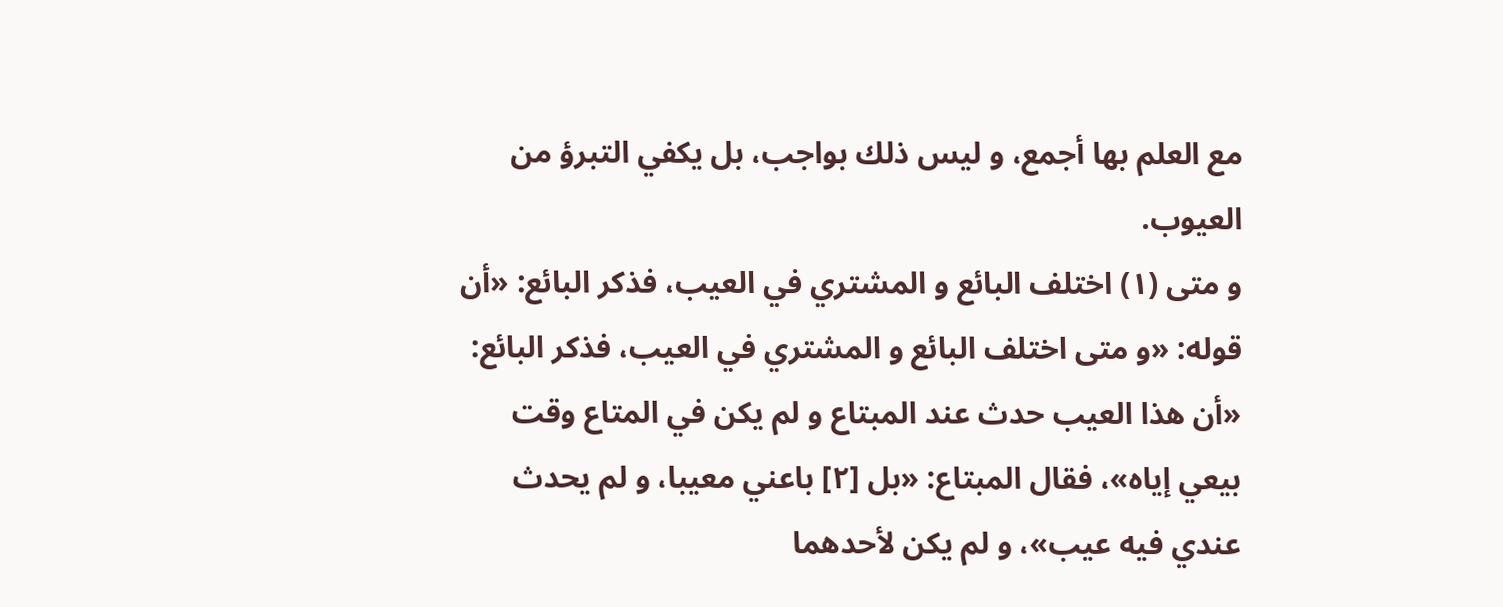مع العلم بها أجمع، و ليس ذلك بواجب، بل يكفي التبرؤ من العيوب.
و متى (١) اختلف البائع و المشتري في العيب، فذكر البائع: «أن
قوله: «و متى اختلف البائع و المشتري في العيب، فذكر البائع: «أن هذا العيب حدث عند المبتاع و لم يكن في المتاع وقت بيعي إياه»، فقال المبتاع: «بل [٢] باعني معيبا، و لم يحدث عندي فيه عيب»، و لم يكن لأحدهما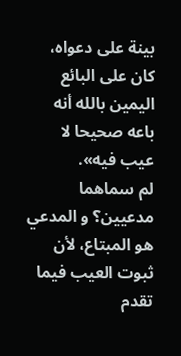بينة على دعواه، كان على البائع اليمين بالله أنه باعه صحيحا لا عيب فيه».
لم سماهما مدعيين؟ و المدعي هو المبتاع، لأن ثبوت العيب فيما تقدم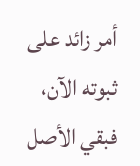أمر زائد على ثبوته الآن، فبقي الأصل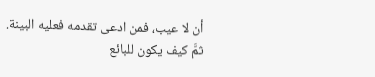أن لا عيب، فمن ادعى تقدمه فعليه البينة.
ثمَّ كيف يكون للبائع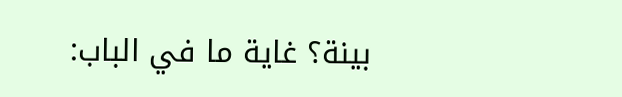بينة؟ غاية ما في الباب: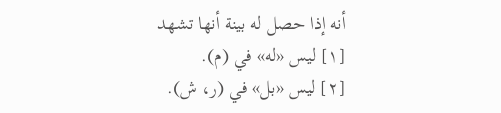أنه إذا حصل له بينة أنها تشهد
[١] ليس «له» في (م).
[٢] ليس «بل» في (ر، ش).